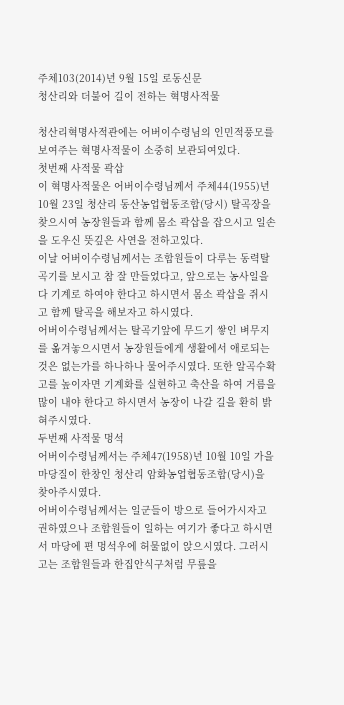주체103(2014)년 9월 15일 로동신문
청산리와 더불어 길이 전하는 혁명사적물

청산리혁명사적관에는 어버이수령님의 인민적풍모를 보여주는 혁명사적물이 소중히 보관되여있다.
첫번째 사적물 곽삽
이 혁명사적물은 어버이수령님께서 주체44(1955)년 10월 23일 청산리 동산농업협동조합(당시) 탈곡장을 찾으시여 농장원들과 함께 몸소 곽삽을 잡으시고 일손을 도우신 뜻깊은 사연을 전하고있다.
이날 어버이수령님께서는 조합원들이 다루는 동력탈곡기를 보시고 참 잘 만들었다고, 앞으로는 농사일을 다 기계로 하여야 한다고 하시면서 몸소 곽삽을 쥐시고 함께 탈곡을 해보자고 하시였다.
어버이수령님께서는 탈곡기앞에 무드기 쌓인 벼무지를 옮겨놓으시면서 농장원들에게 생활에서 애로되는것은 없는가를 하나하나 물어주시였다. 또한 알곡수확고를 높이자면 기계화를 실현하고 축산을 하여 거름을 많이 내야 한다고 하시면서 농장이 나갈 길을 환히 밝혀주시였다.
두번째 사적물 멍석
어버이수령님께서는 주체47(1958)년 10월 10일 가을마당질이 한창인 청산리 암화농업협동조합(당시)을 찾아주시였다.
어버이수령님께서는 일군들이 방으로 들어가시자고 권하였으나 조합원들이 일하는 여기가 좋다고 하시면서 마당에 편 멍석우에 허물없이 앉으시였다. 그러시고는 조합원들과 한집안식구처럼 무릎을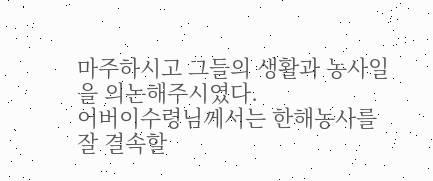마주하시고 그들의 생활과 농사일을 의논해주시였다.
어버이수령님께서는 한해농사를 잘 결속할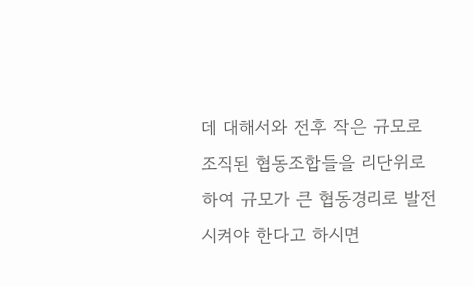데 대해서와 전후 작은 규모로 조직된 협동조합들을 리단위로 하여 규모가 큰 협동경리로 발전시켜야 한다고 하시면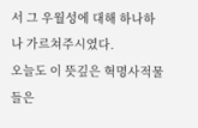서 그 우월성에 대해 하나하나 가르쳐주시였다.
오늘도 이 뜻깊은 혁명사적물들은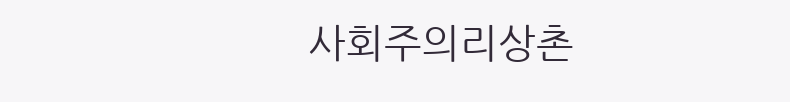사회주의리상촌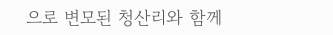으로 변모된 청산리와 함께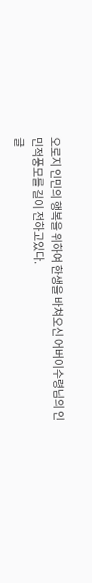오로지 인민의 행복을 위하여 한생을 바쳐오신 어버이수령님의 인민적풍모를 길이 전하고있다.
글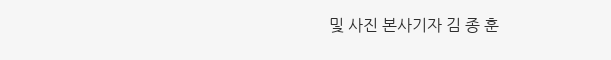및 사진 본사기자 김 종 훈